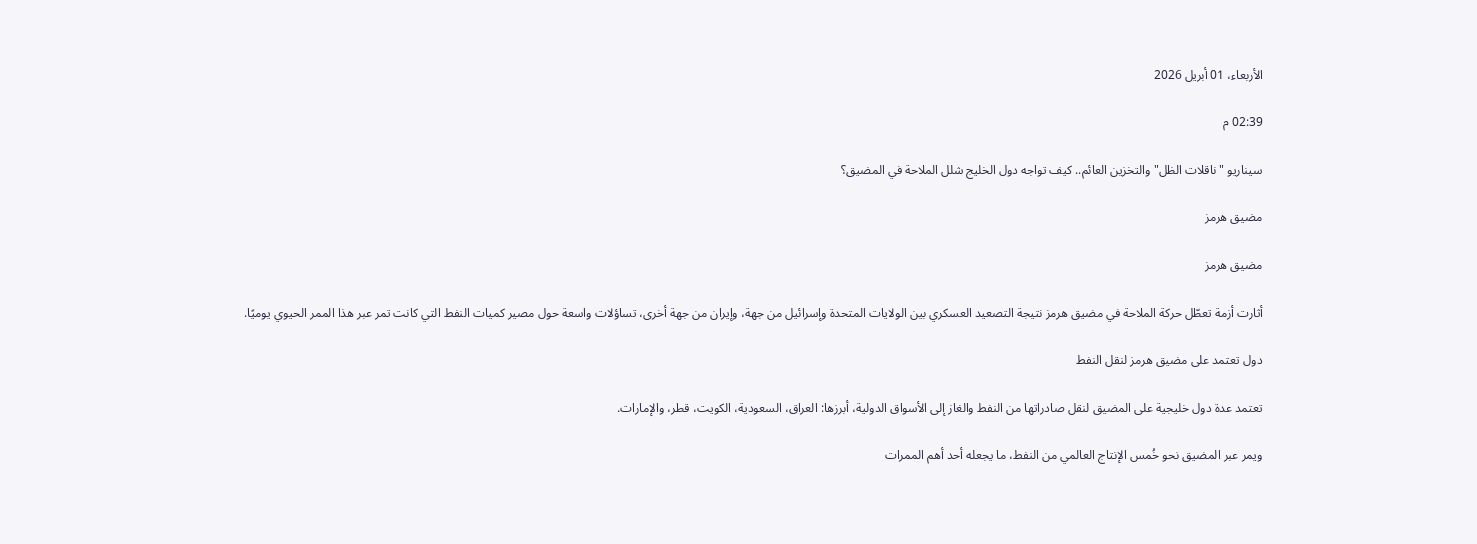الأربعاء، 01 أبريل 2026

02:39 م

سيناريو "ناقلات الظل" والتخزين العائم.. كيف تواجه دول الخليج شلل الملاحة في المضيق؟

مضيق هرمز

مضيق هرمز

أثارت أزمة تعطّل حركة الملاحة في مضيق هرمز نتيجة التصعيد العسكري بين الولايات المتحدة وإسرائيل من جهة، وإيران من جهة أخرى، تساؤلات واسعة حول مصير كميات النفط التي كانت تمر عبر هذا الممر الحيوي يوميًا.

دول تعتمد على مضيق هرمز لنقل النفط

تعتمد عدة دول خليجية على المضيق لنقل صادراتها من النفط والغاز إلى الأسواق الدولية، أبرزها: العراق، السعودية، الكويت، قطر، والإمارات.

ويمر عبر المضيق نحو خُمس الإنتاج العالمي من النفط، ما يجعله أحد أهم الممرات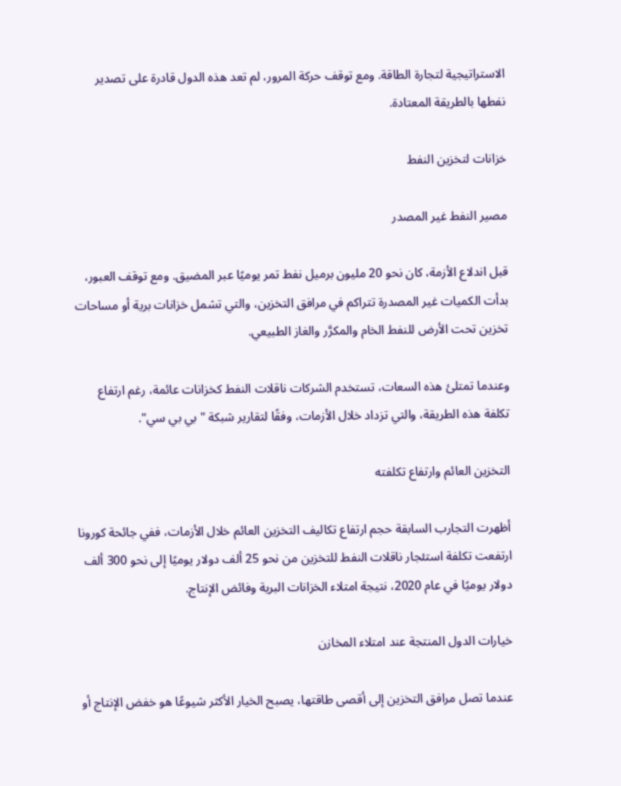الاستراتيجية لتجارة الطاقة. ومع توقف حركة المرور، لم تعد هذه الدول قادرة على تصدير نفطها بالطريقة المعتادة.

خزانات لتخزين النفط

مصير النفط غير المصدر

قبل اندلاع الأزمة، كان نحو 20 مليون برميل نفط تمر يوميًا عبر المضيق. ومع توقف العبور، بدأت الكميات غير المصدرة تتراكم في مرافق التخزين، والتي تشمل خزانات برية أو مساحات تخزين تحت الأرض للنفط الخام والمكرَّر والغاز الطبيعي.

وعندما تمتلئ هذه السعات، تستخدم الشركات ناقلات النفط كخزانات عائمة، رغم ارتفاع تكلفة هذه الطريقة، والتي تزداد خلال الأزمات، وفقًا لتقارير شبكة "بي بي سي".

التخزين العائم وارتفاع تكلفته

أظهرت التجارب السابقة حجم ارتفاع تكاليف التخزين العائم خلال الأزمات، ففي جائحة كورونا ارتفعت تكلفة استئجار ناقلات النفط للتخزين من نحو 25 ألف دولار يوميًا إلى نحو 300 ألف دولار يوميًا في عام 2020، نتيجة امتلاء الخزانات البرية وفائض الإنتاج.

خيارات الدول المنتجة عند امتلاء المخازن

عندما تصل مرافق التخزين إلى أقصى طاقتها، يصبح الخيار الأكثر شيوعًا هو خفض الإنتاج أو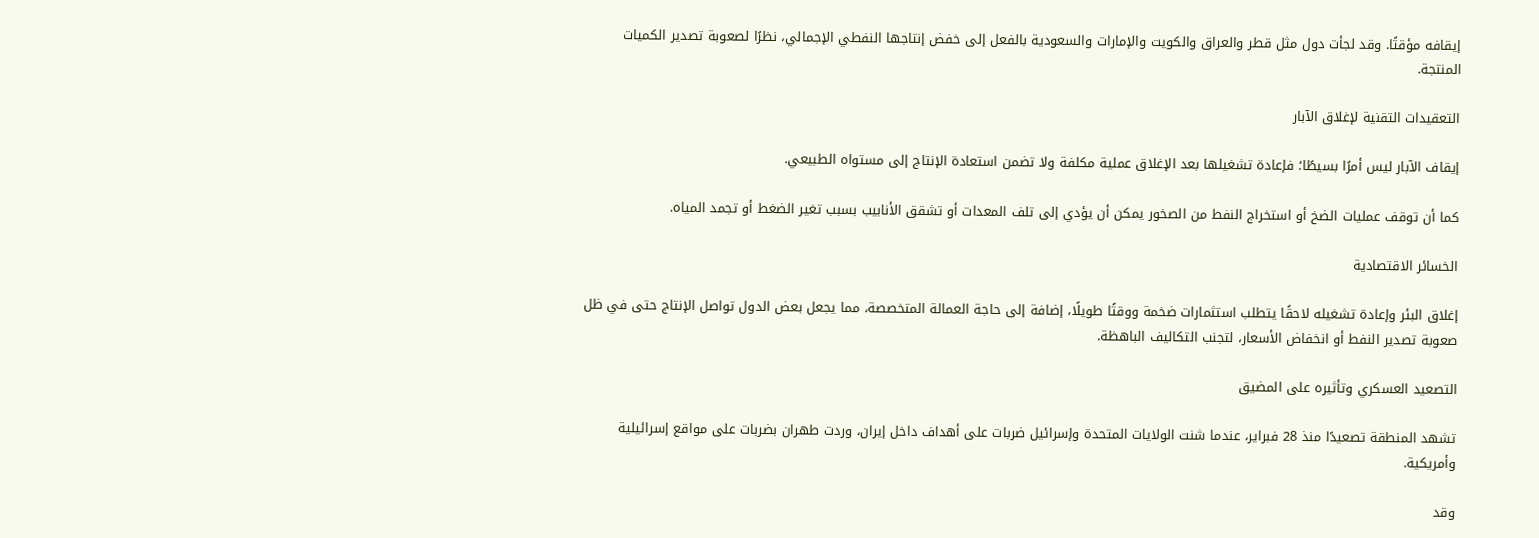إيقافه مؤقتًا. وقد لجأت دول مثل قطر والعراق والكويت والإمارات والسعودية بالفعل إلى خفض إنتاجها النفطي الإجمالي، نظرًا لصعوبة تصدير الكميات المنتجة.

التعقيدات التقنية لإغلاق الآبار

إيقاف الآبار ليس أمرًا بسيطًا؛ فإعادة تشغيلها بعد الإغلاق عملية مكلفة ولا تضمن استعادة الإنتاج إلى مستواه الطبيعي.

كما أن توقف عمليات الضخ أو استخراج النفط من الصخور يمكن أن يؤدي إلى تلف المعدات أو تشقق الأنابيب بسبب تغير الضغط أو تجمد المياه.

الخسائر الاقتصادية

إغلاق البئر وإعادة تشغيله لاحقًا يتطلب استثمارات ضخمة ووقتًا طويلًا، إضافة إلى حاجة العمالة المتخصصة، مما يجعل بعض الدول تواصل الإنتاج حتى في ظل صعوبة تصدير النفط أو انخفاض الأسعار، لتجنب التكاليف الباهظة.

التصعيد العسكري وتأثيره على المضيق

تشهد المنطقة تصعيدًا منذ 28 فبراير، عندما شنت الولايات المتحدة وإسرائيل ضربات على أهداف داخل إيران، وردت طهران بضربات على مواقع إسرائيلية وأمريكية.

وقد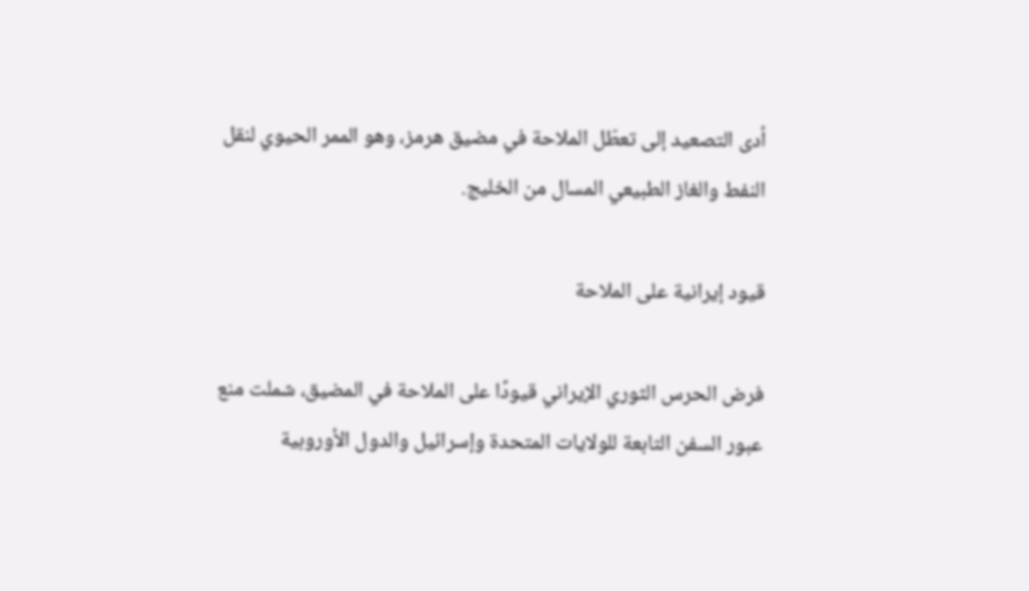أدى التصعيد إلى تعطّل الملاحة في مضيق هرمز، وهو الممر الحيوي لنقل النفط والغاز الطبيعي المسال من الخليج.

قيود إيرانية على الملاحة

فرض الحرس الثوري الإيراني قيودًا على الملاحة في المضيق، شملت منع عبور السفن التابعة للولايات المتحدة وإسرائيل والدول الأوروبية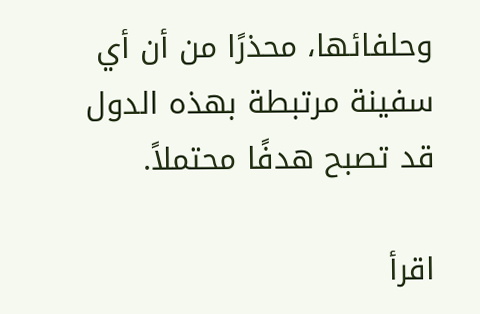وحلفائها، محذرًا من أن أي سفينة مرتبطة بهذه الدول قد تصبح هدفًا محتملاً.

اقرأ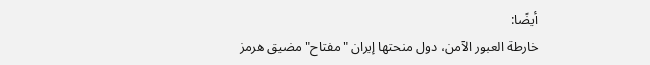أيضًا:
خارطة العبور الآمن، دول منحتها إيران "مفتاح" مضيق هرمز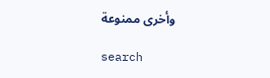وأخرى ممنوعة

search